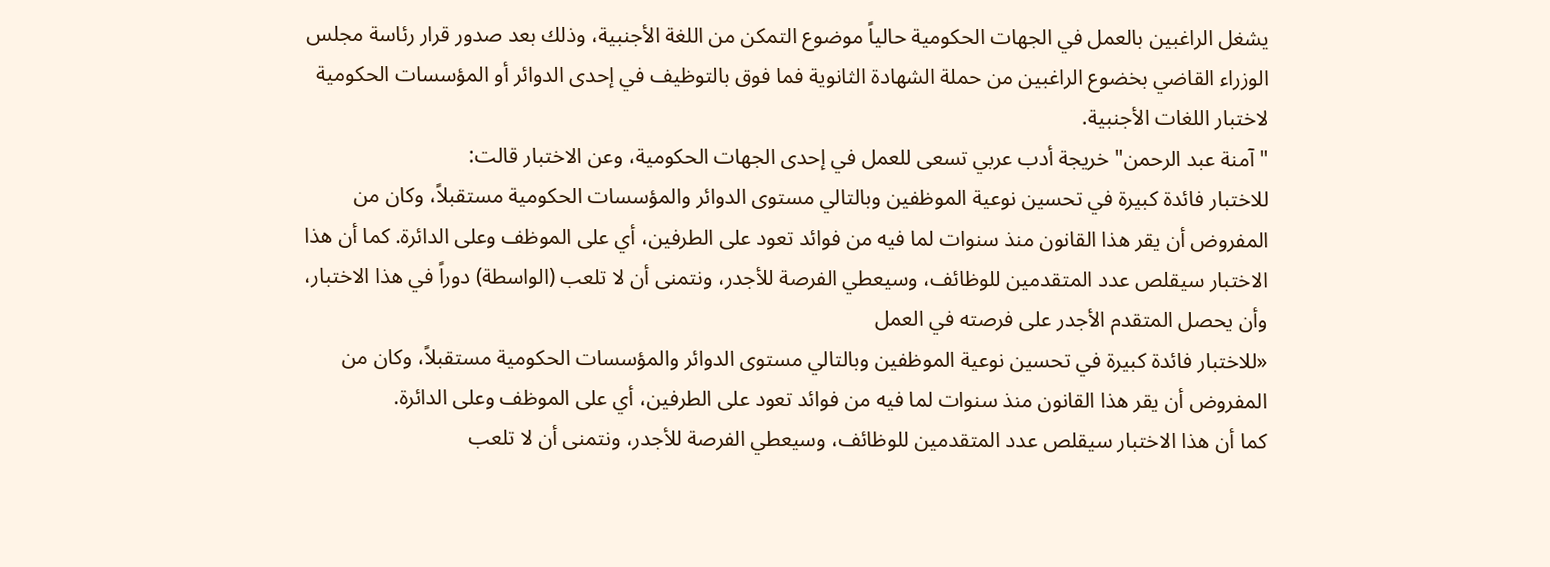يشغل الراغبين بالعمل في الجهات الحكومية حالياً موضوع التمكن من اللغة الأجنبية، وذلك بعد صدور قرار رئاسة مجلس الوزراء القاضي بخضوع الراغبين من حملة الشهادة الثانوية فما فوق بالتوظيف في إحدى الدوائر أو المؤسسات الحكومية لاختبار اللغات الأجنبية.
"آمنة عبد الرحمن" خريجة أدب عربي تسعى للعمل في إحدى الجهات الحكومية، وعن الاختبار قالت:
للاختبار فائدة كبيرة في تحسين نوعية الموظفين وبالتالي مستوى الدوائر والمؤسسات الحكومية مستقبلاً، وكان من المفروض أن يقر هذا القانون منذ سنوات لما فيه من فوائد تعود على الطرفين، أي على الموظف وعلى الدائرة. كما أن هذا الاختبار سيقلص عدد المتقدمين للوظائف، وسيعطي الفرصة للأجدر، ونتمنى أن لا تلعب (الواسطة) دوراً في هذا الاختبار، وأن يحصل المتقدم الأجدر على فرصته في العمل
«للاختبار فائدة كبيرة في تحسين نوعية الموظفين وبالتالي مستوى الدوائر والمؤسسات الحكومية مستقبلاً، وكان من المفروض أن يقر هذا القانون منذ سنوات لما فيه من فوائد تعود على الطرفين، أي على الموظف وعلى الدائرة.
كما أن هذا الاختبار سيقلص عدد المتقدمين للوظائف، وسيعطي الفرصة للأجدر، ونتمنى أن لا تلعب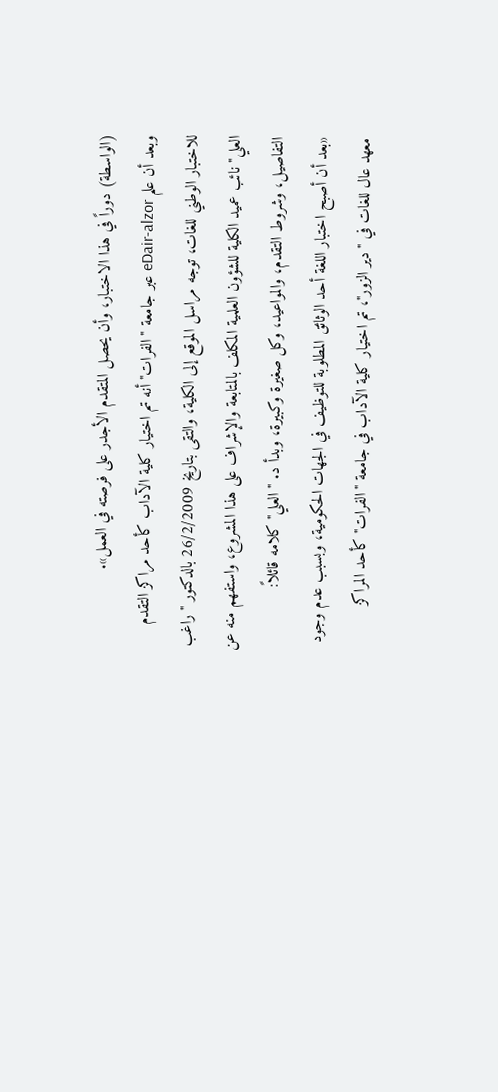(الواسطة) دوراً في هذا الاختبار، وأن يحصل المتقدم الأجدر على فرصته في العمل».
وبعد أن علم eDair-alzor عبر جامعة "الفرات" أنه تم اختيار كلية الآداب كأحد مراكز التقدم للاختبار الوطني للغات، توجه مراسل الموقع إلى الكلية، والتقى بتاريخ 26/2/2009 بالدكتور "راغب العلي" نائب عميد الكلية للشؤون العلمية المكلف بالمتابعة والإشراف على هذا المشروع، واستفهم منه عن التفاصيل، وشروط التقدم، والمواعيد، وكل صغيرة وكبيرة، وبدأ د. "العلي" كلامه قائلاً:
«بعد أن أصبح اختبار اللغة أحد الوثائق المطلوبة للتوظيف في الجهات الحكومية، وبسبب عدم وجود معهد عال للغات في "دير الزور"، تم اختيار كلية الآداب في جامعة "الفرات" كأحد المراكز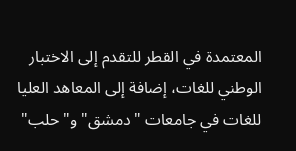المعتمدة في القطر للتقدم إلى الاختبار الوطني للغات، إضافة إلى المعاهد العليا للغات في جامعات "دمشق" و"حلب"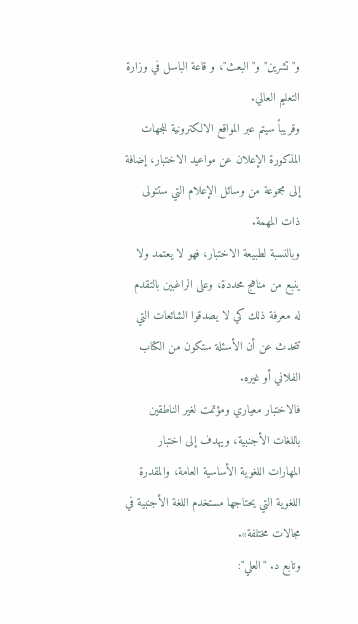و"تشرين" و"البعث"، و قاعة الباسل في وزارة التعليم العالي.
وقريباً سيتم عبر المواقع الالكترونية للجهات المذكورة الإعلان عن مواعيد الاختبار، إضافة إلى مجموعة من وسائل الإعلام التي ستتولى ذات المهمة.
وبالنسبة لطبيعة الاختبار، فهو لا يعتمد ولا ينبع من مناهج محددة، وعلى الراغبين بالتقدم له معرفة ذلك كي لا يصدقوا الشائعات التي تتحدث عن أن الأسئلة ستكون من الكتاب الفلاني أو غيره.
فالاختبار معياري ومؤتمت لغير الناطقين باللغات الأجنبية، ويهدف إلى اختبار المهارات اللغوية الأساسية العامة، والمقدرة اللغوية التي يحتاجها مستخدم اللغة الأجنبية في مجالات مختلفة».
وتابع د. "العلي":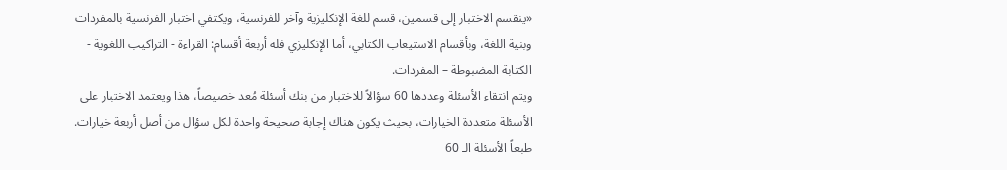«ينقسم الاختبار إلى قسمين، قسم للغة الإنكليزية وآخر للفرنسية، ويكتفي اختبار الفرنسية بالمفردات وبنية اللغة، وبأقسام الاستيعاب الكتابي، أما الإنكليزي فله أربعة أقسام: القراءة - التراكيب اللغوية - الكتابة المضبوطة – المفردات.
ويتم انتقاء الأسئلة وعددها 60 سؤالاً للاختبار من بنك أسئلة مُعد خصيصاً، هذا ويعتمد الاختبار على الأسئلة متعددة الخيارات، بحيث يكون هناك إجابة صحيحة واحدة لكل سؤال من أصل أربعة خيارات.
طبعاً الأسئلة الـ 60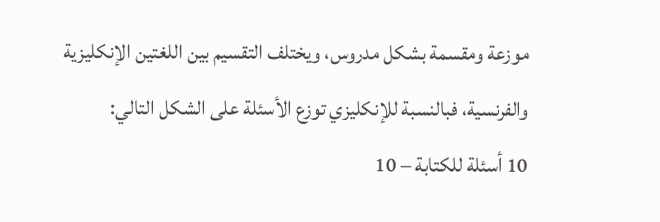موزعة ومقسمة بشكل مدروس، ويختلف التقسيم بين اللغتين الإنكليزية والفرنسية، فبالنسبة للإنكليزي توزع الأسئلة على الشكل التالي:
10 أسئلة للكتابة – 10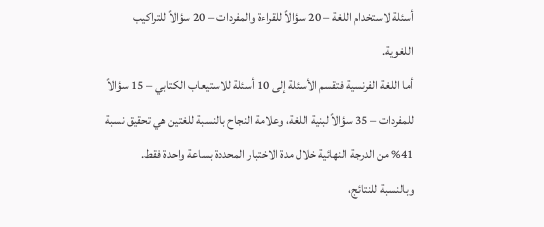أسئلة لاستخدام اللغة – 20 سؤالاً للقراءة والمفردات – 20 سؤالاً للتراكيب اللغوية.
أما اللغة الفرنسية فتقسم الأسئلة إلى 10 أسئلة للاستيعاب الكتابي – 15 سؤالاً للمفردات – 35 سؤالاً لبنية اللغة، وعلامة النجاح بالنسبة للغتين هي تحقيق نسبة 41% من الدرجة النهائية خلال مدة الاختبار المحددة بساعة واحدة فقط.
وبالنسبة للنتائج،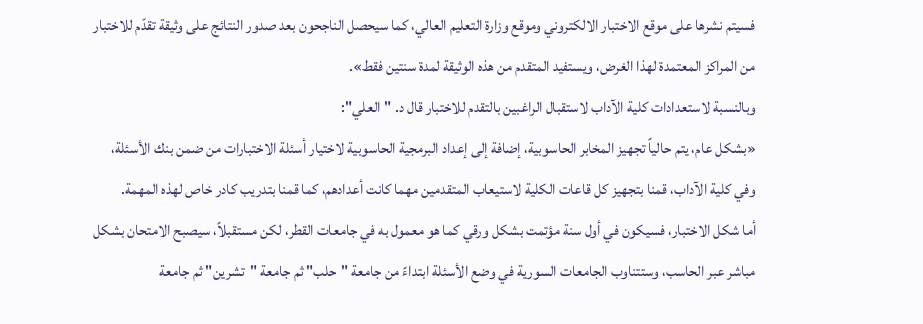فسيتم نشرها على موقع الاختبار الالكتروني وموقع وزارة التعليم العالي، كما سيحصل الناجحون بعد صدور النتائج على وثيقة تقدّم للاختبار من المراكز المعتمدة لهذا الغرض، ويستفيد المتقدم من هذه الوثيقة لمدة سنتين فقط».
وبالنسبة لاستعدادات كلية الآداب لاستقبال الراغبين بالتقدم للاختبار قال د. "العلي":
«بشكل عام، يتم حالياً تجهيز المخابر الحاسوبية، إضافة إلى إعداد البرمجية الحاسوبية لاختيار أسئلة الاختبارات من ضمن بنك الأسئلة، وفي كلية الآداب، قمنا بتجهيز كل قاعات الكلية لاستيعاب المتقدمين مهما كانت أعدادهم، كما قمنا بتدريب كادر خاص لهذه المهمة.
أما شكل الاختبار، فسيكون في أول سنة مؤتمت بشكل ورقي كما هو معمول به في جامعات القطر، لكن مستقبلاً، سيصبح الامتحان بشكل مباشر عبر الحاسب، وستتناوب الجامعات السورية في وضع الأسئلة ابتداءً من جامعة "حلب" ثم جامعة "تشرين" ثم جامعة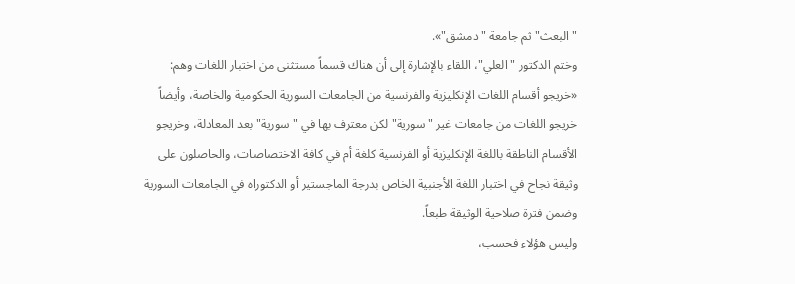"البعث" ثم جامعة "دمشق"».
وختم الدكتور "العلي"، اللقاء بالإشارة إلى أن هناك قسماً مستثنى من اختبار اللغات وهم:
«خريجو أقسام اللغات الإنكليزية والفرنسية من الجامعات السورية الحكومية والخاصة، وأيضاً خريجو اللغات من جامعات غير "سورية" لكن معترف بها في "سورية" بعد المعادلة، وخريجو الأقسام الناطقة باللغة الإنكليزية أو الفرنسية كلغة أم في كافة الاختصاصات، والحاصلون على وثيقة نجاح في اختبار اللغة الأجنبية الخاص بدرجة الماجستير أو الدكتوراه في الجامعات السورية وضمن فترة صلاحية الوثيقة طبعاً.
وليس هؤلاء فحسب،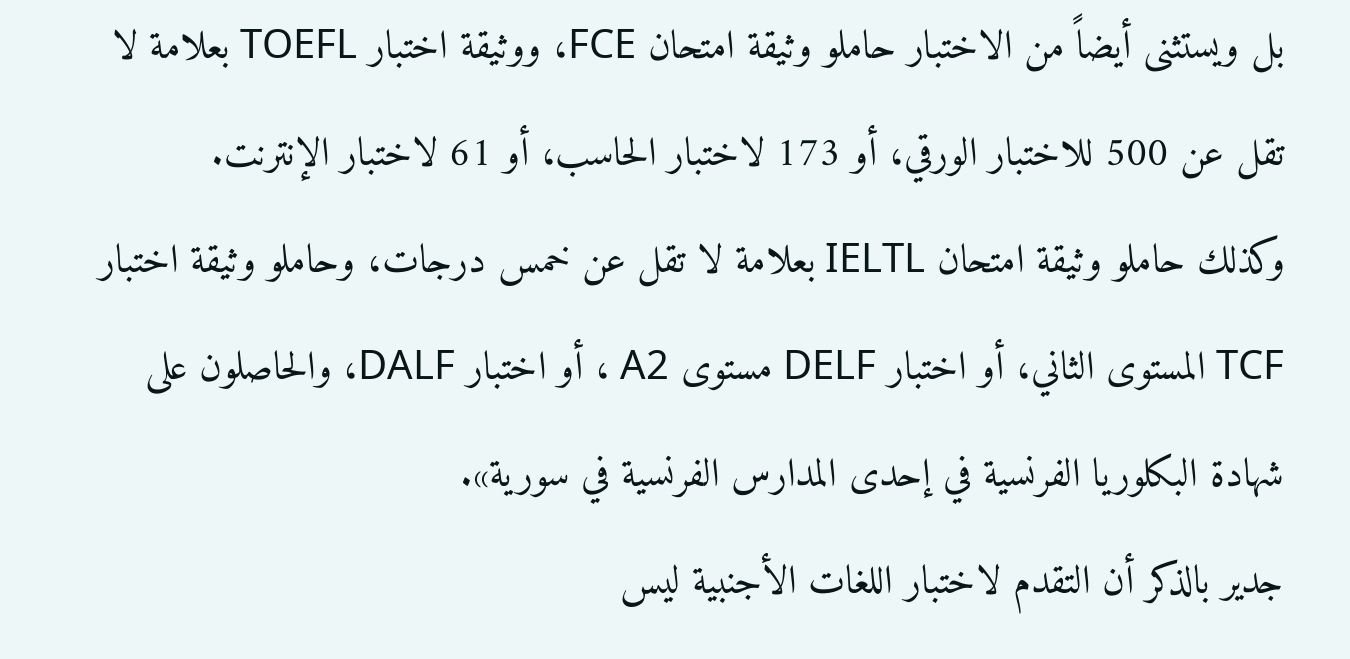بل ويستثنى أيضاً من الاختبار حاملو وثيقة امتحان FCE، ووثيقة اختبار TOEFL بعلامة لا تقل عن 500 للاختبار الورقي، أو 173 لاختبار الحاسب، أو 61 لاختبار الإنترنت.
وكذلك حاملو وثيقة امتحان IELTL بعلامة لا تقل عن خمس درجات، وحاملو وثيقة اختبار TCF المستوى الثاني، أو اختبار DELF مستوى A2 ، أو اختبار DALF، والحاصلون على شهادة البكلوريا الفرنسية في إحدى المدارس الفرنسية في سورية».
جدير بالذكر أن التقدم لاختبار اللغات الأجنبية ليس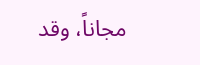مجاناً، وقد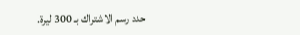حدد رسم الاشتراك بـ 300 ليرة.